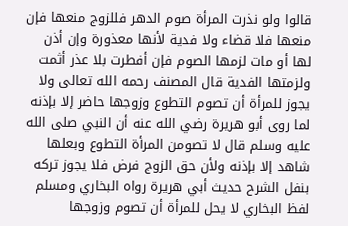قالوا ولو نذرت المرأة صوم الدهر فللزوج منعها فإن منعها فلا قضاء ولا فدية لأنها معذورة وإن أذن لها أو مات لزمها الصوم فإن أفطرت بلا عذر أثمت ولزمتها الفدية قال المصنف رحمه الله تعالى ولا يجوز للمرأة أن تصوم التطوع وزوجها حاضر إلا بإذنه لما روى أبو هريرة رضي الله عنه أن النبي صلى الله عليه وسلم قال لا تصومن المرأة التطوع وبعلها شاهد إلا بإذنه ولأن حق الزوج فرض فلا يجوز تركه بنفل الشرح حديث أبي هريرة رواه البخاري ومسلم لفظ البخاري لا يحل للمرأة أن تصوم وزوجها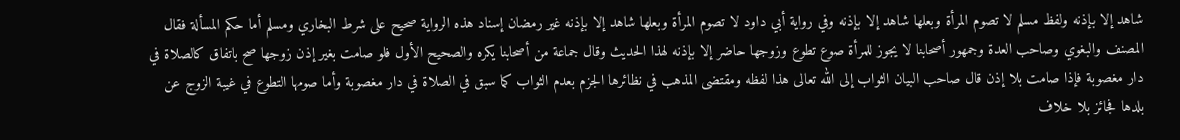شاهد إلا بإذنه ولفظ مسلم لا تصوم المرأة وبعلها شاهد إلا بإذنه وفي رواية أبي داود لا تصوم المرأة وبعلها شاهد إلا بإذنه غير رمضان إسناد هذه الرواية صحيح على شرط البخاري ومسلم أما حكم المسألة فقال المصنف والبغوي وصاحب العدة وجمهور أصحابنا لا يجوز للمرأة صوع تطوع وزوجها حاضر إلا بإذنه لهذا الحديث وقال جماعة من أصحابنا يكره والصحيح الأول فلو صامت بغير إذن زوجها صح باتفاق كالصلاة في دار مغصوبة فإذا صامت بلا إذن قال صاحب البيان الثواب إلى الله تعالى هذا لفظه ومقتضى المذهب في نظائرها الجزم بعدم الثواب كما سبق في الصلاة في دار مغصوبة وأما صومها التطوع في غيبة الزوج عن بلدها فجائز بلا خلاف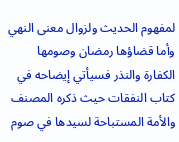لمفهوم الحديث ولزوال معنى النهي وأما قضاؤها رمضان وصومها الكفارة والنذر فسيأتي إيضاحه في كتاب النفقات حيث ذكره المصنف والأمة المستباحة لسيدها في صوم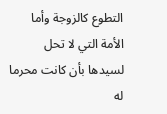التطوع كالزوجة وأما الأمة التي لا تحل لسيدها بأن كانت محرما له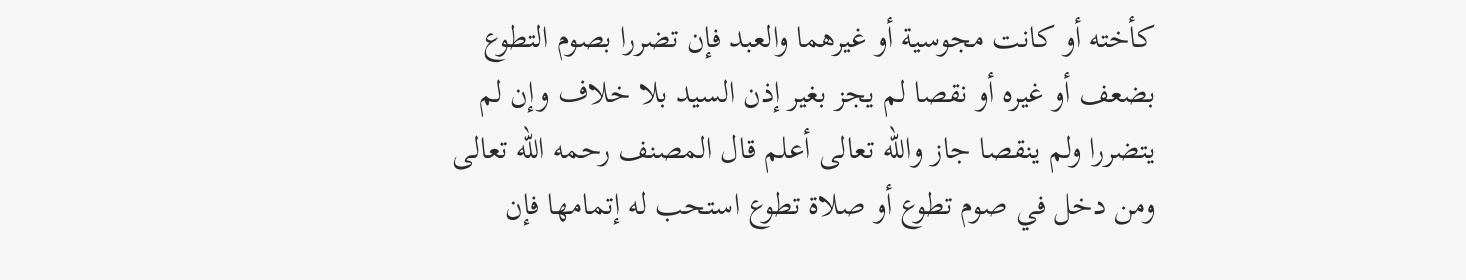كأخته أو كانت مجوسية أو غيرهما والعبد فإن تضررا بصوم التطوع بضعف أو غيره أو نقصا لم يجز بغير إذن السيد بلا خلاف وإن لم يتضررا ولم ينقصا جاز والله تعالى أعلم قال المصنف رحمه الله تعالى ومن دخل في صوم تطوع أو صلاة تطوع استحب له إتمامها فإن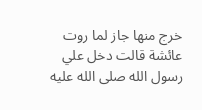خرج منها جاز لما روت عائشة قالت دخل علي رسول الله صلى الله عليه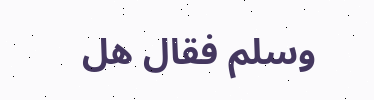وسلم فقال هل